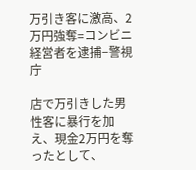万引き客に激高、2万円強奪=コンビニ経営者を逮捕−警視庁

店で万引きした男性客に暴行を加え、現金2万円を奪ったとして、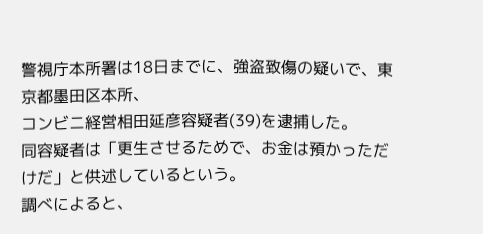警視庁本所署は18日までに、強盗致傷の疑いで、東京都墨田区本所、
コンビニ経営相田延彦容疑者(39)を逮捕した。
同容疑者は「更生させるためで、お金は預かっただけだ」と供述しているという。
調べによると、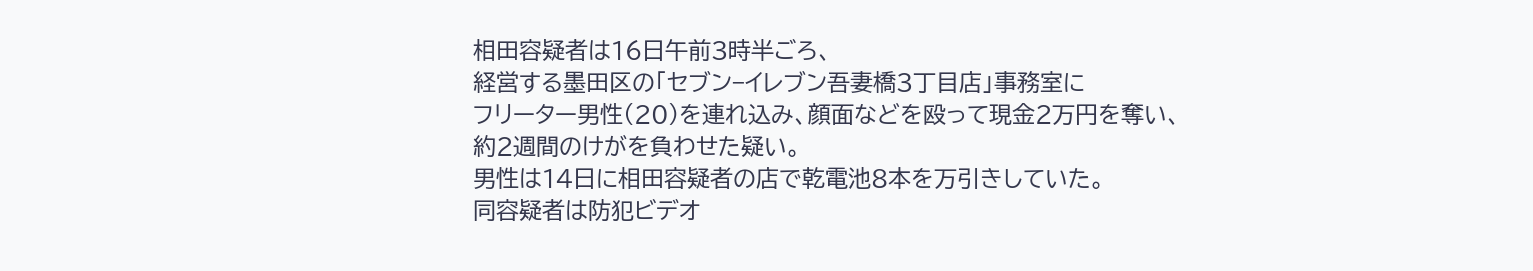相田容疑者は16日午前3時半ごろ、
経営する墨田区の「セブン−イレブン吾妻橋3丁目店」事務室に
フリーター男性(20)を連れ込み、顔面などを殴って現金2万円を奪い、
約2週間のけがを負わせた疑い。
男性は14日に相田容疑者の店で乾電池8本を万引きしていた。
同容疑者は防犯ビデオ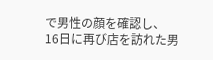で男性の顔を確認し、
16日に再び店を訪れた男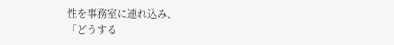性を事務室に連れ込み、
「どうする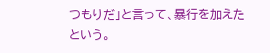つもりだ」と言って、暴行を加えたという。